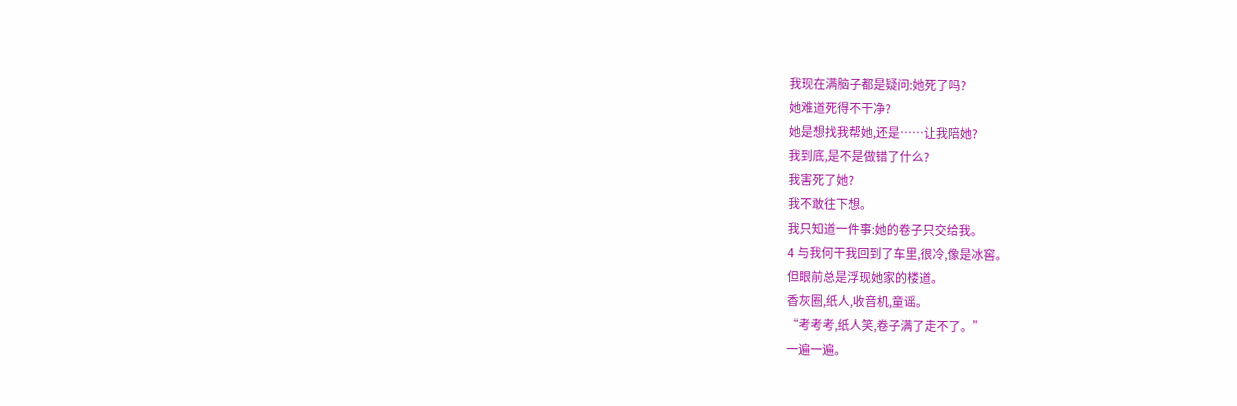我现在满脑子都是疑问:她死了吗?
她难道死得不干净?
她是想找我帮她,还是……让我陪她?
我到底,是不是做错了什么?
我害死了她?
我不敢往下想。
我只知道一件事:她的卷子只交给我。
4 与我何干我回到了车里,很冷,像是冰窖。
但眼前总是浮现她家的楼道。
香灰圈,纸人,收音机,童谣。
“考考考,纸人笑,卷子满了走不了。”
一遍一遍。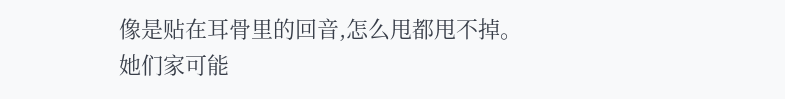像是贴在耳骨里的回音,怎么甩都甩不掉。
她们家可能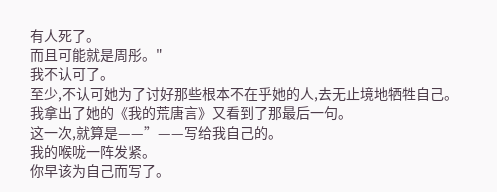有人死了。
而且可能就是周彤。"
我不认可了。
至少,不认可她为了讨好那些根本不在乎她的人,去无止境地牺牲自己。
我拿出了她的《我的荒唐言》又看到了那最后一句。
这一次,就算是——”——写给我自己的。
我的喉咙一阵发紧。
你早该为自己而写了。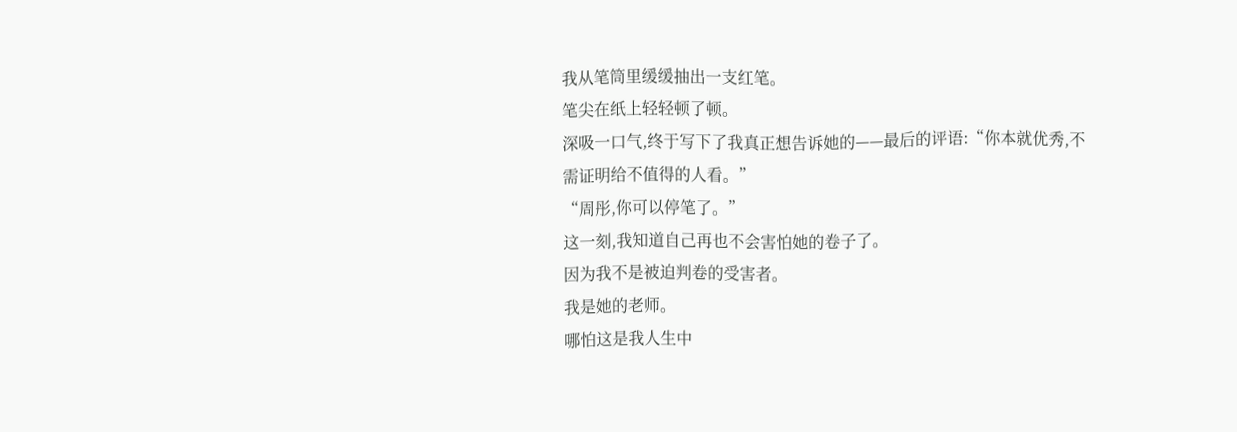我从笔筒里缓缓抽出一支红笔。
笔尖在纸上轻轻顿了顿。
深吸一口气,终于写下了我真正想告诉她的——最后的评语:“你本就优秀,不需证明给不值得的人看。”
“周彤,你可以停笔了。”
这一刻,我知道自己再也不会害怕她的卷子了。
因为我不是被迫判卷的受害者。
我是她的老师。
哪怕这是我人生中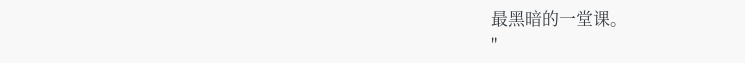最黑暗的一堂课。
"